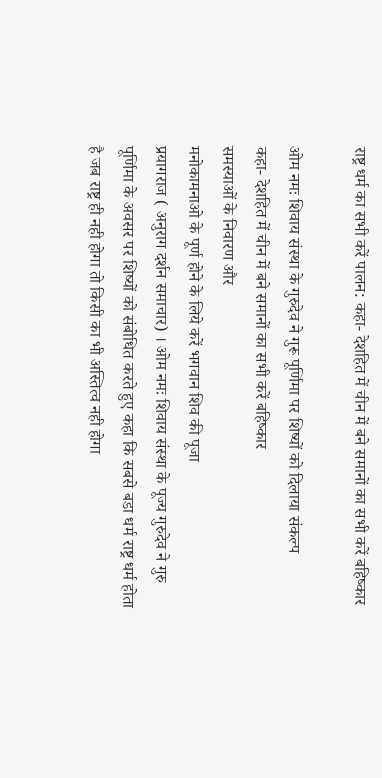राष्ट्र धर्म का सभी करें पालन: कहा- देशहित में चीन में बने समानों का सभी करें बहिष्कार

ओम नमः शिवाय संस्था के गुरुदेव ने गुरू पूर्णिमा पर शिष्यों को दिलाया संकल्प
कहा- देशहित में चीन में बने समानों का सभी करें बहिष्कार
समस्याओं के निवारण और
मनोकामनाओ के पूर्ण होने के लिये करें भगवान शिव की पूजा
प्रयागराज ( अनुराग दर्शन समाचार) । ओम नमः शिवाय संस्था के पूज्य गुरुदेव ने गुरु पूर्णिमा के अवसर पर शिष्यों को संबोधित करते हुए कहा कि सबसे बडा धर्म राष्ट्र धर्म होता है जब राष्ट्र ही नही होगा तो किसी का भी अस्तित्व नही होगा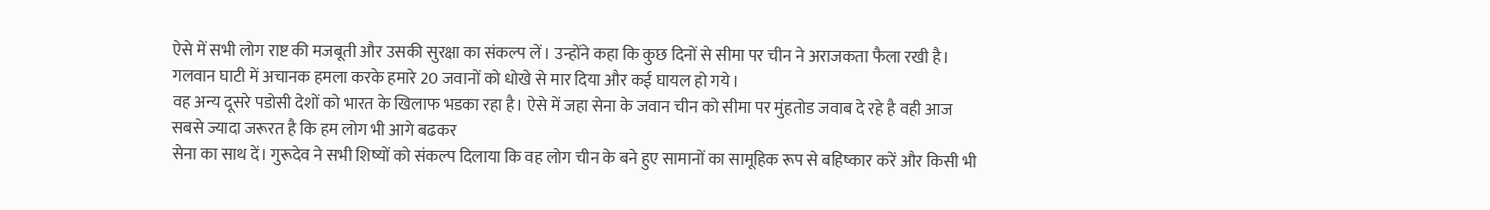ऐसे में सभी लोग राष्ट की मजबूती और उसकी सुरक्षा का संकल्प लें। उन्होंने कहा कि कुछ दिनों से सीमा पर चीन ने अराजकता फैला रखी है।
गलवान घाटी में अचानक हमला करके हमारे 20 जवानों को धोखे से मार दिया और कई घायल हो गये।
वह अन्य दूसरे पडोसी देशों को भारत के खिलाफ भडका रहा है। ऐसे में जहा सेना के जवान चीन को सीमा पर मुंहतोड जवाब दे रहे है वही आज सबसे ज्यादा जरूरत है कि हम लोग भी आगे बढकर
सेना का साथ दें। गुरूदेव ने सभी शिष्यों को संकल्प दिलाया कि वह लोग चीन के बने हुए सामानों का सामूहिक रूप से बहिष्कार करें और किसी भी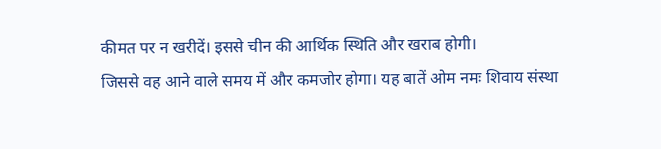कीमत पर न खरीदें। इससे चीन की आर्थिक स्थिति और खराब होगी।
जिससे वह आने वाले समय में और कमजोर होगा। यह बातें ओम नमः शिवाय संस्था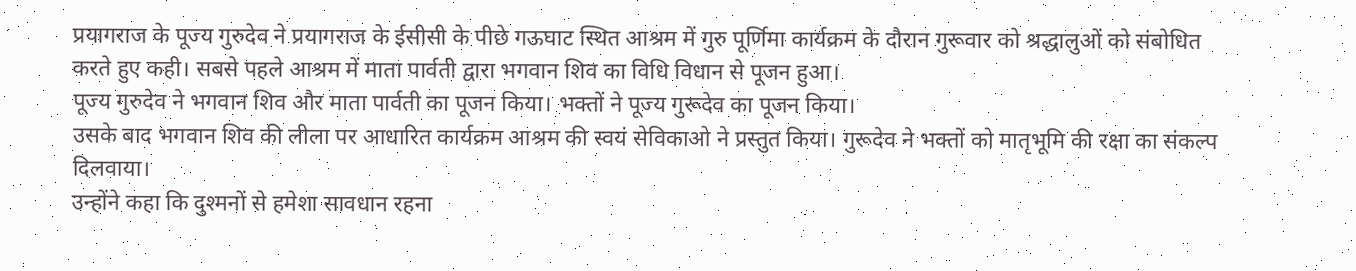प्रयागराज के पूज्य गुरुदेव ने प्रयागराज के ईसीसी के पीछे गऊघाट स्थित आश्रम में गुरु पूर्णिमा कार्यक्रम के दौरान गुरूवार को श्रद्धालुओं को संबोधित करते हुए कही। सबसे पहले आश्रम में माता पार्वती द्वारा भगवान शिव का विधि विधान से पूजन हुआ।
पूज्य गुरुदेव ने भगवान शिव और माता पार्वती का पूजन किया। भक्तों ने पूज्य गुरूदेव का पूजन किया।
उसके बाद भगवान शिव की लीला पर आधारित कार्यक्रम आश्रम की स्वयं सेविकाओ ने प्रस्तुत किया। गुरूदेव ने भक्तों को मातृभूमि की रक्षा का संकल्प दिलवाया।
उन्होंने कहा कि दुश्मनों से हमेशा सावधान रहना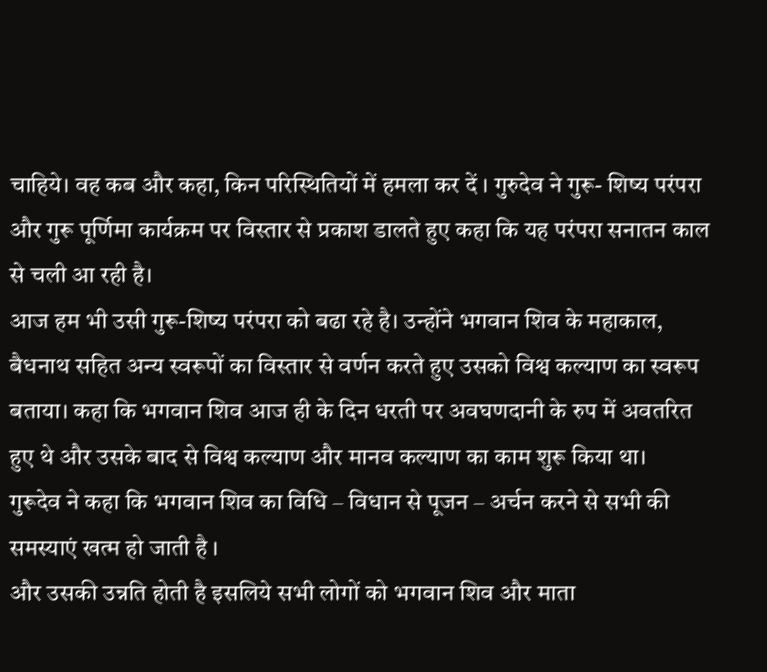चाहिये। वह कब और कहा, किन परिस्थितियों में हमला कर दें । गुरुदेव ने गुरू- शिष्य परंपरा और गुरू पूर्णिमा कार्यक्रम पर विस्तार से प्रकाश डालते हुए कहा कि यह परंपरा सनातन काल से चली आ रही है।
आज हम भी उसी गुरू-शिष्य परंपरा को बढा रहे है। उन्होंने भगवान शिव के महाकाल, बैधनाथ सहित अन्य स्वरूपों का विस्तार से वर्णन करते हुए उसको विश्व कल्याण का स्वरूप बताया। कहा कि भगवान शिव आज ही के दिन धरती पर अवघणदानी के रुप में अवतरित हुए थे और उसके बाद से विश्व कल्याण और मानव कल्याण का काम शुरू किया था।
गुरूदेव ने कहा कि भगवान शिव का विधि – विधान से पूजन – अर्चन करने से सभी की समस्याएं खत्म हो जाती है ।
और उसकी उन्नति होती है इसलिये सभी लोगों को भगवान शिव और माता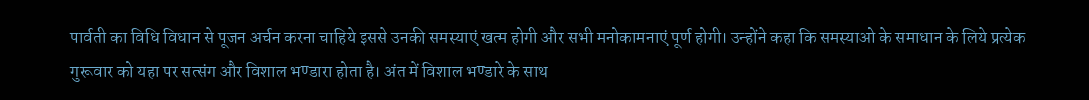पार्वती का विधि विधान से पूजन अर्चन करना चाहिये इससे उनकी समस्याएं खत्म होगी और सभी मनोकामनाएं पूर्ण होगी। उन्होंने कहा कि समस्याओ के समाधान के लिये प्रत्येक गुरूवार को यहा पर सत्संग और विशाल भण्डारा होता है। अंत में विशाल भण्डारे के साथ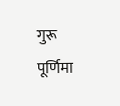गुरू पूर्णिमा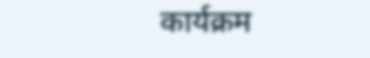कार्यक्रम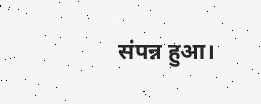संपन्न हुआ।